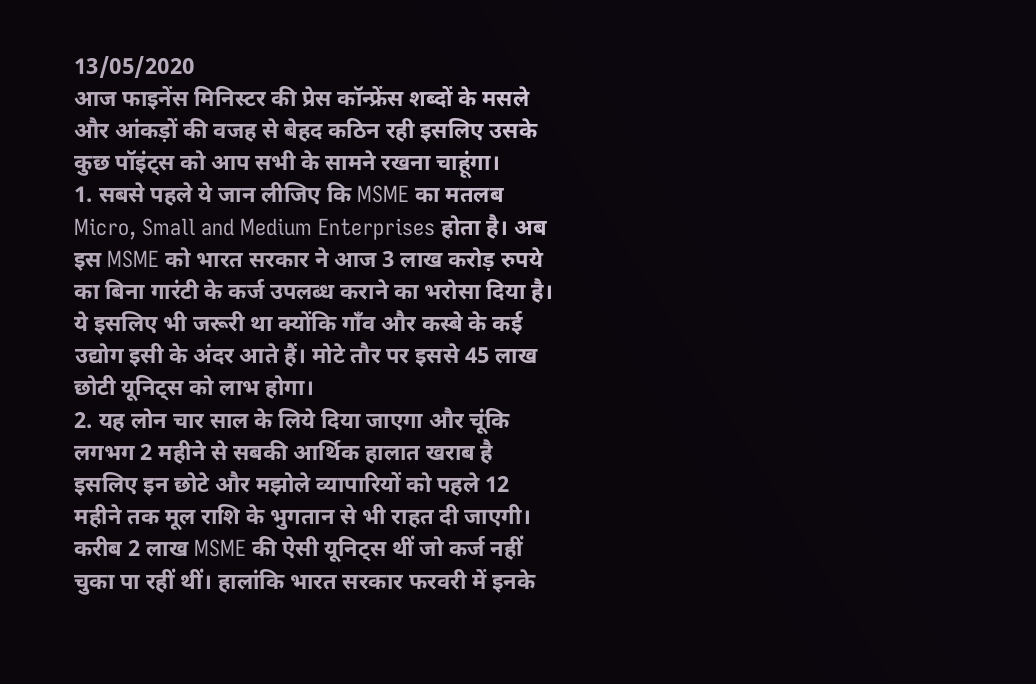13/05/2020
आज फाइनेंस मिनिस्टर की प्रेस कॉन्फ्रेंस शब्दों के मसले और आंकड़ों की वजह से बेहद कठिन रही इसलिए उसके कुछ पॉइंट्स को आप सभी के सामने रखना चाहूंगा।
1. सबसे पहले ये जान लीजिए कि MSME का मतलब Micro, Small and Medium Enterprises होता है। अब इस MSME को भारत सरकार ने आज 3 लाख करोड़ रुपये का बिना गारंटी के कर्ज उपलब्ध कराने का भरोसा दिया है। ये इसलिए भी जरूरी था क्योंकि गाँव और कस्बे के कई उद्योग इसी के अंदर आते हैं। मोटे तौर पर इससे 45 लाख छोटी यूनिट्स को लाभ होगा।
2. यह लोन चार साल के लिये दिया जाएगा और चूंकि लगभग 2 महीने से सबकी आर्थिक हालात खराब है इसलिए इन छोटे और मझोले व्यापारियों को पहले 12 महीने तक मूल राशि के भुगतान से भी राहत दी जाएगी। करीब 2 लाख MSME की ऐसी यूनिट्स थीं जो कर्ज नहीं चुका पा रहीं थीं। हालांकि भारत सरकार फरवरी में इनके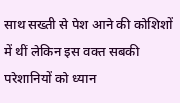साथ सख्ती से पेश आने की कोशिशों में थीं लेकिन इस वक्त सबकी परेशानियों को ध्यान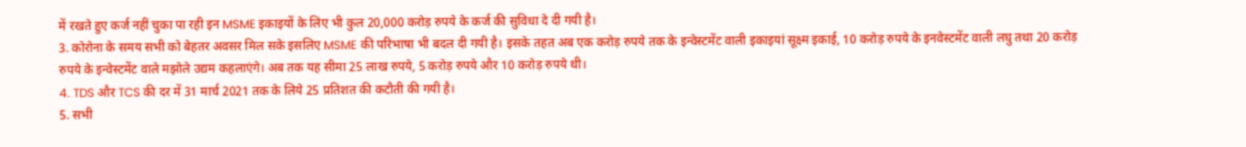में रखते हुए कर्ज नहीं चुका पा रही इन MSME इकाइयों के लिए भी कुल 20,000 करोड़ रुपये के कर्ज की सुविधा दे दी गयी है।
3. कोरोना के समय सभी को बेहतर अवसर मिल सके इसलिए MSME की परिभाषा भी बदल दी गयी है। इसके तहत अब एक करोड़ रुपये तक के इन्वेस्टमेंट वाली इकाइयां सूक्ष्म इकाई, 10 करोड़ रुपये के इनवेस्टमेंट वाली लघु तथा 20 करोड़ रुपये के इन्वेस्टमेंट वाले मझोले उद्यम कहलाएंगे। अब तक यह सीमा 25 लाख रुपये, 5 करोड़ रुपये और 10 करोड़ रुपये थी।
4. TDS और TCS की दर में 31 मार्च 2021 तक के लिये 25 प्रतिशत की कटौती की गयी है।
5. सभी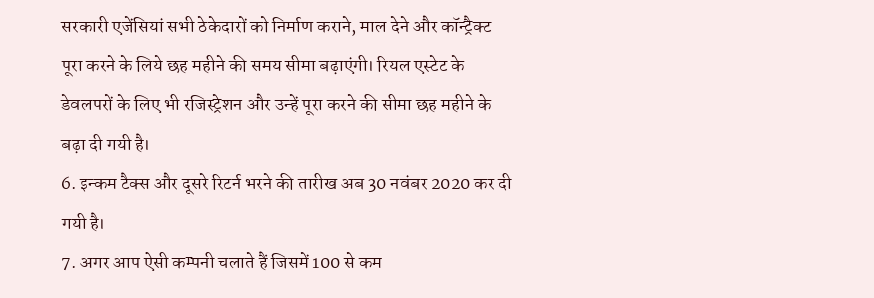सरकारी एजेंसियां सभी ठेकेदारों को निर्माण कराने, माल देने और कॉन्ट्रैक्ट पूरा करने के लिये छह महीने की समय सीमा बढ़ाएंगी। रियल एस्टेट के डेवलपरों के लिए भी रजिस्ट्रेशन और उन्हें पूरा करने की सीमा छह महीने के बढ़ा दी गयी है।
6. इन्कम टैक्स और दूसरे रिटर्न भरने की तारीख अब 30 नवंबर 2020 कर दी गयी है।
7. अगर आप ऐसी कम्पनी चलाते हैं जिसमें 100 से कम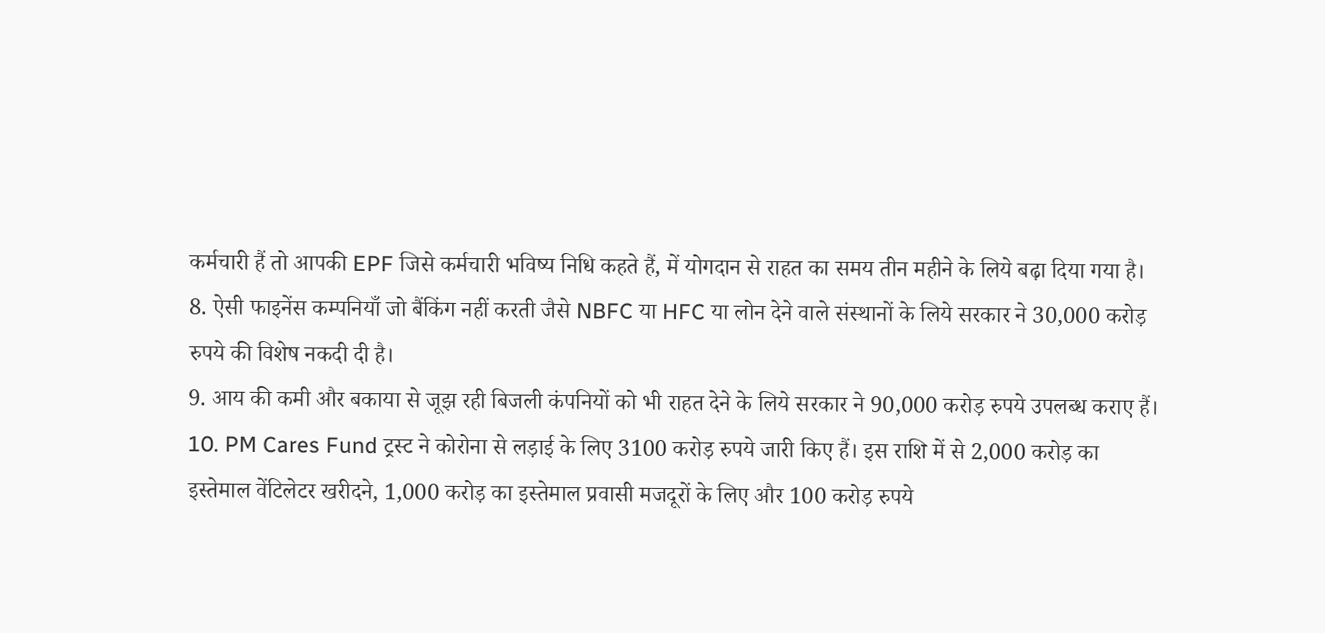कर्मचारी हैं तो आपकी EPF जिसे कर्मचारी भविष्य निधि कहते हैं, में योगदान से राहत का समय तीन महीने के लिये बढ़ा दिया गया है।
8. ऐसी फाइनेंस कम्पनियाँ जो बैंकिंग नहीं करती जैसे NBFC या HFC या लोन देने वाले संस्थानों के लिये सरकार ने 30,000 करोड़ रुपये की विशेष नकदी दी है।
9. आय की कमी और बकाया से जूझ रही बिजली कंपनियों को भी राहत देने के लिये सरकार ने 90,000 करोड़ रुपये उपलब्ध कराए हैं।
10. PM Cares Fund ट्रस्ट ने कोरोना से लड़ाई के लिए 3100 करोड़ रुपये जारी किए हैं। इस राशि में से 2,000 करोड़ का इस्तेमाल वेंटिलेटर खरीदने, 1,000 करोड़ का इस्तेमाल प्रवासी मजदूरों के लिए और 100 करोड़ रुपये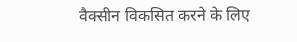वैक्सीन विकसित करने के लिए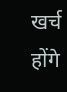खर्च होंगे